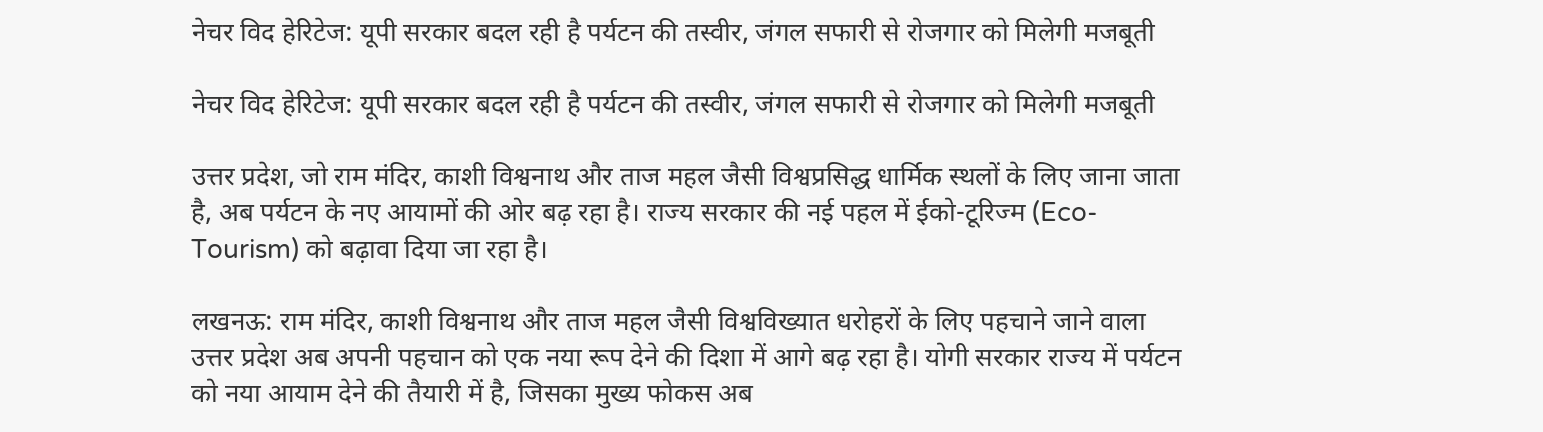नेचर विद हेरिटेज: यूपी सरकार बदल रही है पर्यटन की तस्वीर, जंगल सफारी से रोजगार को मिलेगी मजबूती

नेचर विद हेरिटेज: यूपी सरकार बदल रही है पर्यटन की तस्वीर, जंगल सफारी से रोजगार को मिलेगी मजबूती

उत्तर प्रदेश, जो राम मंदिर, काशी विश्वनाथ और ताज महल जैसी विश्वप्रसिद्ध धार्मिक स्थलों के लिए जाना जाता है, अब पर्यटन के नए आयामों की ओर बढ़ रहा है। राज्य सरकार की नई पहल में ईको-टूरिज्म (Eco-Tourism) को बढ़ावा दिया जा रहा है।

लखनऊ: राम मंदिर, काशी विश्वनाथ और ताज महल जैसी विश्वविख्यात धरोहरों के लिए पहचाने जाने वाला उत्तर प्रदेश अब अपनी पहचान को एक नया रूप देने की दिशा में आगे बढ़ रहा है। योगी सरकार राज्य में पर्यटन को नया आयाम देने की तैयारी में है, जिसका मुख्य फोकस अब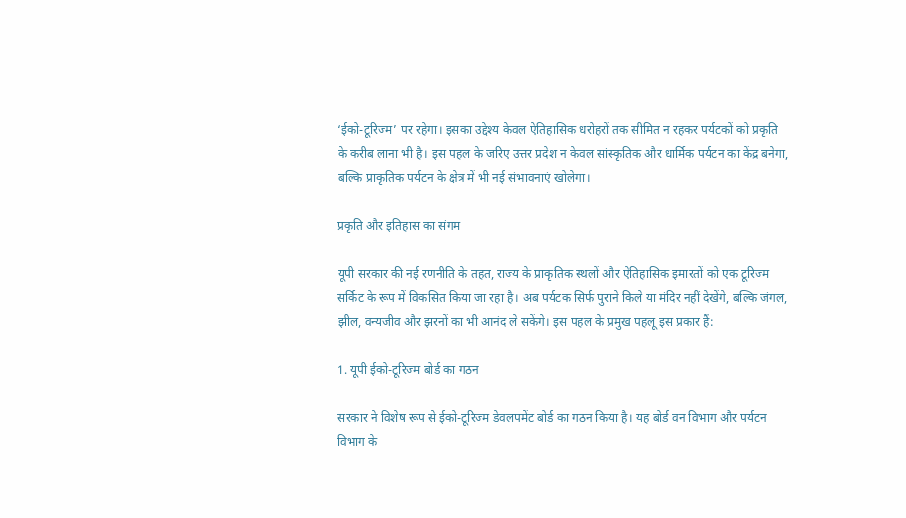‘ईको-टूरिज्म’ पर रहेगा। इसका उद्देश्य केवल ऐतिहासिक धरोहरों तक सीमित न रहकर पर्यटकों को प्रकृति के करीब लाना भी है। इस पहल के जरिए उत्तर प्रदेश न केवल सांस्कृतिक और धार्मिक पर्यटन का केंद्र बनेगा, बल्कि प्राकृतिक पर्यटन के क्षेत्र में भी नई संभावनाएं खोलेगा।

प्रकृति और इतिहास का संगम

यूपी सरकार की नई रणनीति के तहत, राज्य के प्राकृतिक स्थलों और ऐतिहासिक इमारतों को एक टूरिज्म सर्किट के रूप में विकसित किया जा रहा है। अब पर्यटक सिर्फ पुराने किले या मंदिर नहीं देखेंगे, बल्कि जंगल, झील, वन्यजीव और झरनों का भी आनंद ले सकेंगे। इस पहल के प्रमुख पहलू इस प्रकार हैं:

1. यूपी ईको-टूरिज्म बोर्ड का गठन

सरकार ने विशेष रूप से ईको-टूरिज्म डेवलपमेंट बोर्ड का गठन किया है। यह बोर्ड वन विभाग और पर्यटन विभाग के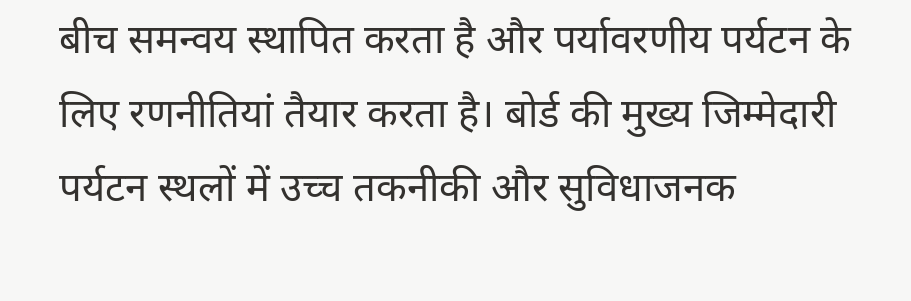बीच समन्वय स्थापित करता है और पर्यावरणीय पर्यटन के लिए रणनीतियां तैयार करता है। बोर्ड की मुख्य जिम्मेदारी पर्यटन स्थलों में उच्च तकनीकी और सुविधाजनक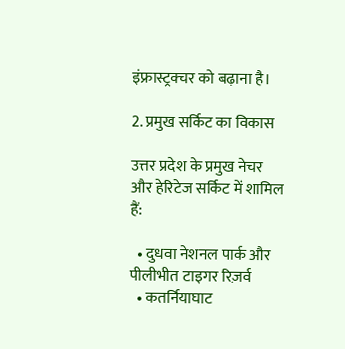इंफ्रास्ट्रक्चर को बढ़ाना है।

2. प्रमुख सर्किट का विकास

उत्तर प्रदेश के प्रमुख नेचर और हेरिटेज सर्किट में शामिल हैं:

  • दुधवा नेशनल पार्क और पीलीभीत टाइगर रिज़र्व
  • कतर्नियाघाट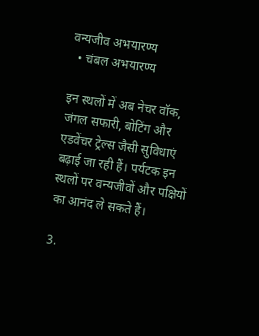वन्यजीव अभयारण्य
  • चंबल अभयारण्य

इन स्थलों में अब नेचर वॉक, जंगल सफारी, बोटिंग और एडवेंचर ट्रेल्स जैसी सुविधाएं बढ़ाई जा रही हैं। पर्यटक इन स्थलों पर वन्यजीवों और पक्षियों का आनंद ले सकते हैं।

3.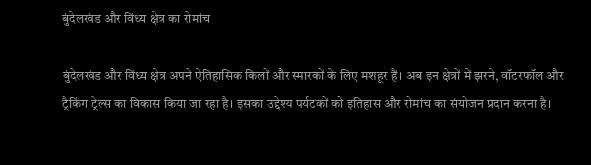बुंदेलखंड और विंध्य क्षेत्र का रोमांच

बुंदेलखंड और विंध्य क्षेत्र अपने ऐतिहासिक किलों और स्मारकों के लिए मशहूर हैं। अब इन क्षेत्रों में झरने, वॉटरफॉल और ट्रैकिंग ट्रेल्स का विकास किया जा रहा है। इसका उद्देश्य पर्यटकों को इतिहास और रोमांच का संयोजन प्रदान करना है।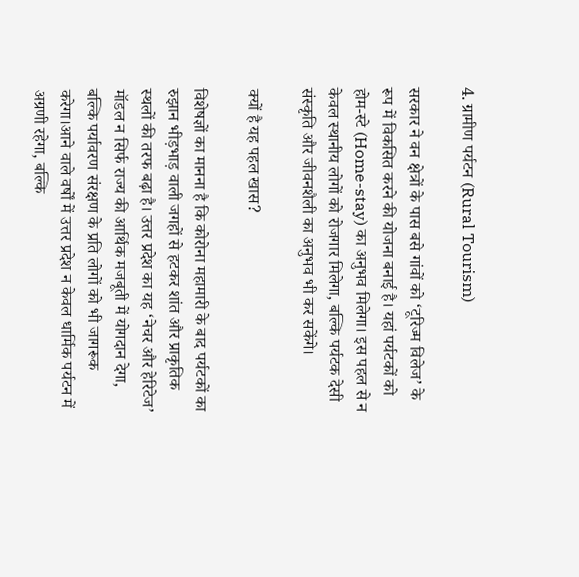4. ग्रामीण पर्यटन (Rural Tourism)

सरकार ने वन क्षेत्रों के पास बसे गांवों को ‘टूरिज्म विलेज’ के रूप में विकसित करने की योजना बनाई है। यहां पर्यटकों को होम-स्टे (Home-stay) का अनुभव मिलेगा। इस पहल से न केवल स्थानीय लोगों को रोजगार मिलेगा, बल्कि पर्यटक देसी संस्कृति और जीवनशैली का अनुभव भी कर सकेंगे।

क्यों है यह पहल खास?

विशेषज्ञों का मानना है कि कोरोना महामारी के बाद पर्यटकों का रुझान भीड़भाड़ वाली जगहों से हटकर शांत और प्राकृतिक स्थलों की तरफ बढ़ा है। उत्तर प्रदेश का यह ‘नेचर और हेरिटेज’ मॉडल न सिर्फ राज्य की आर्थिक मजबूती में योगदान देगा, बल्कि पर्यावरण संरक्षण के प्रति लोगों को भी जागरूक करेगा।आने वाले वर्षों में उत्तर प्रदेश न केवल धार्मिक पर्यटन में अग्रणी रहेगा, बल्कि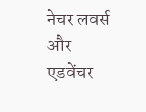नेचर लवर्स और एडवेंचर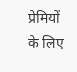प्रेमियों के लिए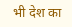भी देश का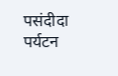पसंदीदा पर्यटन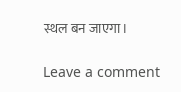स्थल बन जाएगा।

Leave a comment